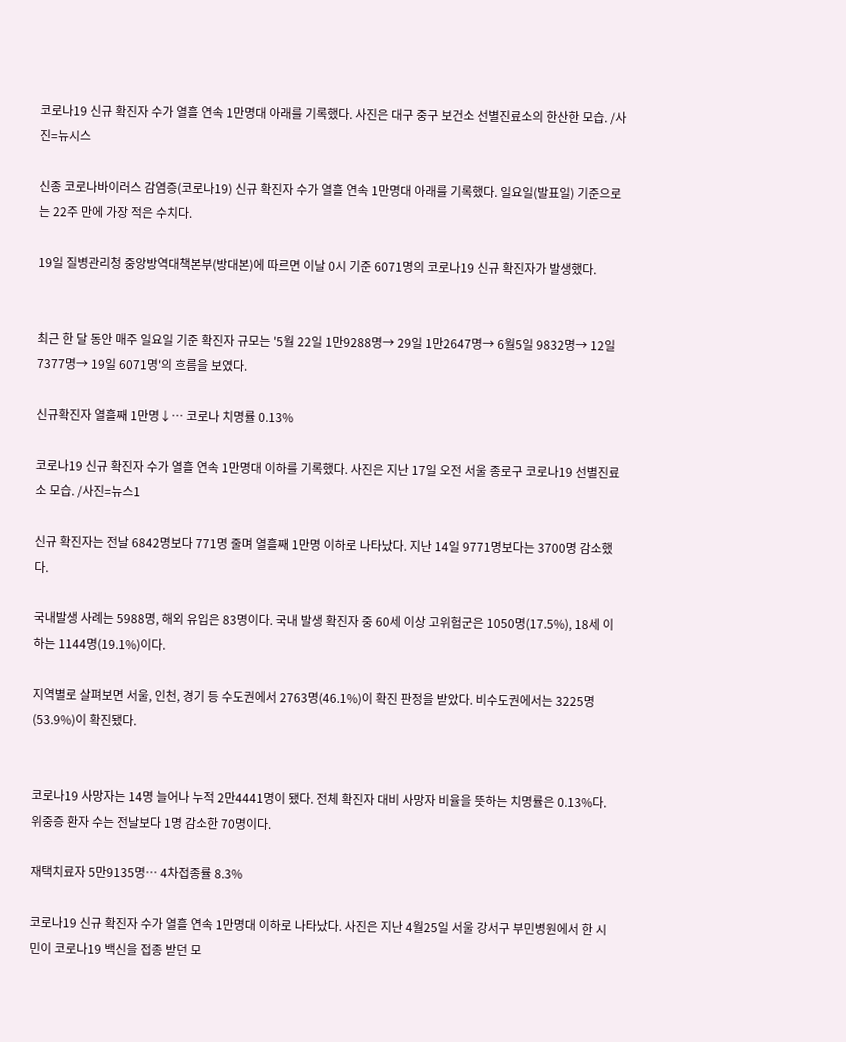코로나19 신규 확진자 수가 열흘 연속 1만명대 아래를 기록했다. 사진은 대구 중구 보건소 선별진료소의 한산한 모습. /사진=뉴시스

신종 코로나바이러스 감염증(코로나19) 신규 확진자 수가 열흘 연속 1만명대 아래를 기록했다. 일요일(발표일) 기준으로는 22주 만에 가장 적은 수치다.

19일 질병관리청 중앙방역대책본부(방대본)에 따르면 이날 0시 기준 6071명의 코로나19 신규 확진자가 발생했다.


최근 한 달 동안 매주 일요일 기준 확진자 규모는 '5월 22일 1만9288명→ 29일 1만2647명→ 6월5일 9832명→ 12일 7377명→ 19일 6071명'의 흐름을 보였다.

신규확진자 열흘째 1만명↓… 코로나 치명률 0.13%

코로나19 신규 확진자 수가 열흘 연속 1만명대 이하를 기록했다. 사진은 지난 17일 오전 서울 종로구 코로나19 선별진료소 모습. /사진=뉴스1

신규 확진자는 전날 6842명보다 771명 줄며 열흘째 1만명 이하로 나타났다. 지난 14일 9771명보다는 3700명 감소했다.

국내발생 사례는 5988명, 해외 유입은 83명이다. 국내 발생 확진자 중 60세 이상 고위험군은 1050명(17.5%), 18세 이하는 1144명(19.1%)이다.

지역별로 살펴보면 서울, 인천, 경기 등 수도권에서 2763명(46.1%)이 확진 판정을 받았다. 비수도권에서는 3225명(53.9%)이 확진됐다.


코로나19 사망자는 14명 늘어나 누적 2만4441명이 됐다. 전체 확진자 대비 사망자 비율을 뜻하는 치명률은 0.13%다. 위중증 환자 수는 전날보다 1명 감소한 70명이다.

재택치료자 5만9135명… 4차접종률 8.3%

코로나19 신규 확진자 수가 열흘 연속 1만명대 이하로 나타났다. 사진은 지난 4월25일 서울 강서구 부민병원에서 한 시민이 코로나19 백신을 접종 받던 모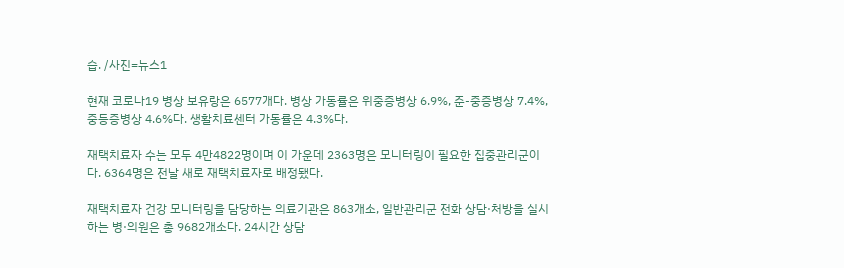습. /사진=뉴스1

현재 코로나19 병상 보유랑은 6577개다. 병상 가동률은 위중증병상 6.9%, 준-중증병상 7.4%, 중등증병상 4.6%다. 생활치료센터 가동률은 4.3%다.

재택치료자 수는 모두 4만4822명이며 이 가운데 2363명은 모니터링이 필요한 집중관리군이다. 6364명은 전날 새로 재택치료자로 배정됐다.

재택치료자 건강 모니터링을 담당하는 의료기관은 863개소, 일반관리군 전화 상담·처방을 실시하는 병·의원은 총 9682개소다. 24시간 상담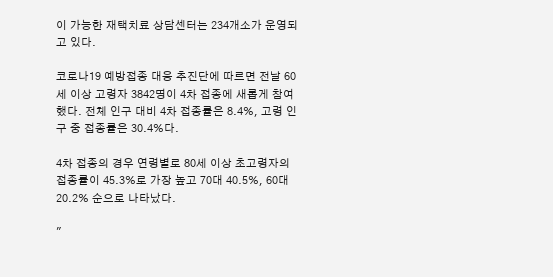이 가능한 재택치료 상담센터는 234개소가 운영되고 있다.

코로나19 예방접종 대응 추진단에 따르면 전날 60세 이상 고령자 3842명이 4차 접종에 새롭게 참여했다. 전체 인구 대비 4차 접종률은 8.4%, 고령 인구 중 접종률은 30.4%다.

4차 접종의 경우 연령별로 80세 이상 초고령자의 접종률이 45.3%로 가장 높고 70대 40.5%, 60대 20.2% 순으로 나타났다.

"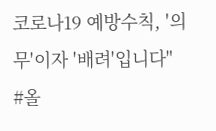코로나19 예방수칙, '의무'이자 '배려'입니다"
#올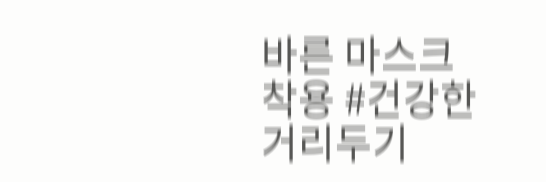바른 마스크 착용 #건강한 거리두기